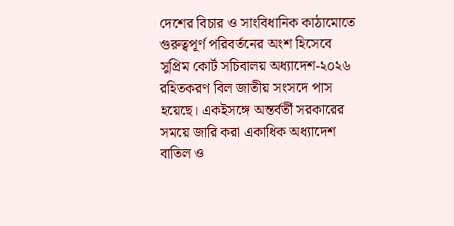দেশের বিচার ও সাংবিধানিক কাঠামোতে গুরুত্বপূর্ণ পরিবর্তনের অংশ হিসেবে সুপ্রিম কোর্ট সচিবালয় অধ্যাদেশ-২০২৬ রহিতকরণ বিল জাতীয় সংসদে পাস হয়েছে। একইসঙ্গে অন্তর্বর্তী সরকারের সময়ে জারি করা একাধিক অধ্যাদেশ বাতিল ও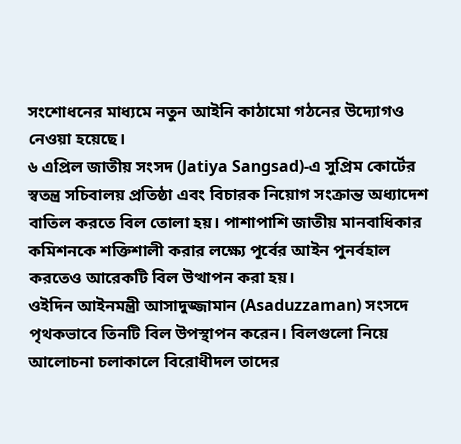সংশোধনের মাধ্যমে নতুন আইনি কাঠামো গঠনের উদ্যোগও নেওয়া হয়েছে।
৬ এপ্রিল জাতীয় সংসদ (Jatiya Sangsad)-এ সুপ্রিম কোর্টের স্বতন্ত্র সচিবালয় প্রতিষ্ঠা এবং বিচারক নিয়োগ সংক্রান্ত অধ্যাদেশ বাতিল করতে বিল তোলা হয়। পাশাপাশি জাতীয় মানবাধিকার কমিশনকে শক্তিশালী করার লক্ষ্যে পূর্বের আইন পুনর্বহাল করতেও আরেকটি বিল উত্থাপন করা হয়।
ওইদিন আইনমন্ত্রী আসাদুজ্জামান (Asaduzzaman) সংসদে পৃথকভাবে তিনটি বিল উপস্থাপন করেন। বিলগুলো নিয়ে আলোচনা চলাকালে বিরোধীদল তাদের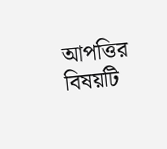আপত্তির বিষয়টি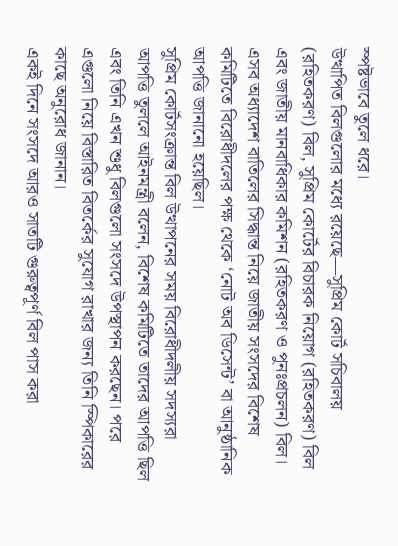স্পষ্টভাবে তুলে ধরে।
উত্থাপিত বিলগুলোর মধ্যে রয়েছে—সুপ্রিম কোর্ট সচিবালয় (রহিতকরণ) বিল, সুপ্রিম কোর্টের বিচারক নিয়োগ (রহিতকরণ) বিল এবং জাতীয় মানবাধিকার কমিশন (রহিতকরণ ও পুনঃপ্রচলন) বিল। এসব অধ্যাদেশ বাতিলের সিদ্ধান্ত নিয়ে জাতীয় সংসদের বিশেষ কমিটিতে বিরোধীদলের পক্ষ থেকে ‘নোট অব ডিসেন্ট’ বা আনুষ্ঠানিক আপত্তি জানানো হয়েছিল।
সুপ্রিম কোর্টসংক্রান্ত বিল উত্থাপনের সময় বিরোধীদলীয় সদস্যরা আপত্তি তুললে আইনমন্ত্রী বলেন, বিশেষ কমিটিতে তাদের আপত্তি ছিল এবং তিনি এখন শুধু বিলগুলো সংসদে উপস্থাপন করছেন। পরে এগুলো নিয়ে বিস্তারিত বিতর্কের সুযোগ রাখার জন্য তিনি স্পিকারের কাছে অনুরোধ জানান।
একই দিনে সংসদে আরও সাতটি গুরুত্বপূর্ণ বিল পাস করা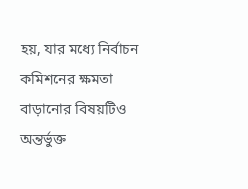হয়, যার মধ্যে নির্বাচন কমিশনের ক্ষমতা বাড়ানোর বিষয়টিও অন্তর্ভুক্ত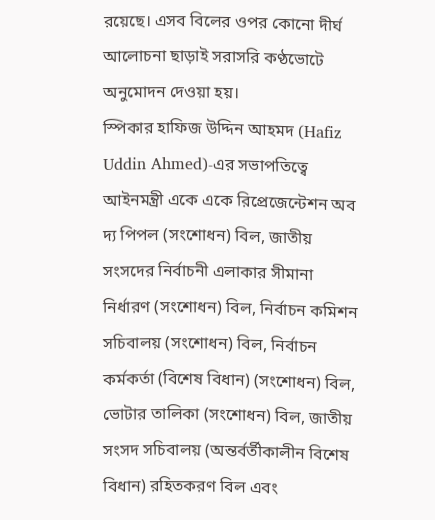রয়েছে। এসব বিলের ওপর কোনো দীর্ঘ আলোচনা ছাড়াই সরাসরি কণ্ঠভোটে অনুমোদন দেওয়া হয়।
স্পিকার হাফিজ উদ্দিন আহমদ (Hafiz Uddin Ahmed)-এর সভাপতিত্বে আইনমন্ত্রী একে একে রিপ্রেজেন্টেশন অব দ্য পিপল (সংশোধন) বিল, জাতীয় সংসদের নির্বাচনী এলাকার সীমানা নির্ধারণ (সংশোধন) বিল, নির্বাচন কমিশন সচিবালয় (সংশোধন) বিল, নির্বাচন কর্মকর্তা (বিশেষ বিধান) (সংশোধন) বিল, ভোটার তালিকা (সংশোধন) বিল, জাতীয় সংসদ সচিবালয় (অন্তর্বর্তীকালীন বিশেষ বিধান) রহিতকরণ বিল এবং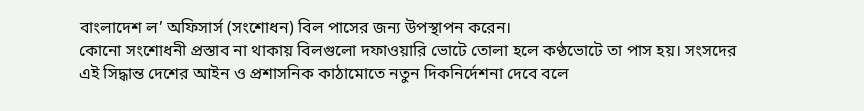বাংলাদেশ ল’ অফিসার্স (সংশোধন) বিল পাসের জন্য উপস্থাপন করেন।
কোনো সংশোধনী প্রস্তাব না থাকায় বিলগুলো দফাওয়ারি ভোটে তোলা হলে কণ্ঠভোটে তা পাস হয়। সংসদের এই সিদ্ধান্ত দেশের আইন ও প্রশাসনিক কাঠামোতে নতুন দিকনির্দেশনা দেবে বলে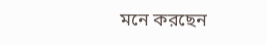মনে করছেন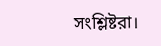সংশ্লিষ্টরা।